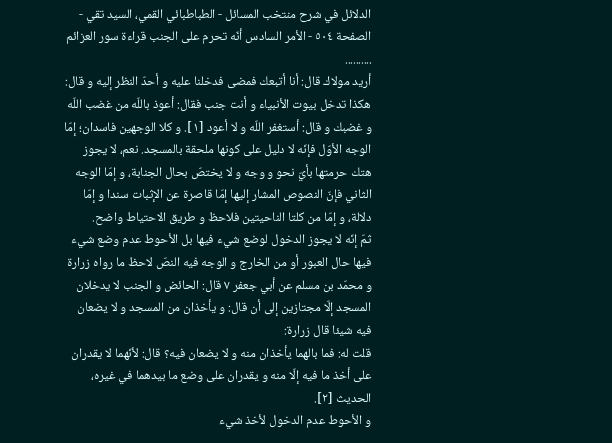الدلائل في شرح منتخب المسائل - الطباطبائي القمي، السید تقي - الصفحة ٥٠٤ - الأمر السادس أنّه تحرم على الجنب قراءة سور العزائم
..........
أريد مولاك قال: أنا أتبعك فمضى فدخلنا عليه و أحدّ النظر إليه و قال: هكذا تدخل بيوت الأنبياء و أنت جنب فقال: أعوذ باللّه من غضب اللّه و غضبك و قال: أستغفر اللّه و لا أعود [١]. و كلا الوجهين فاسدان؛ إمّا الوجه الأوّل فإنّه لا دليل على كونها ملحقة بالمسجد. نعم، لا يجوز هتك حرمتها بأيّ نحو و وجه و لا يختصّ بحال الجنابة، و إمّا الوجه الثاني فإنّ النصوص المشار إليها إمّا قاصرة عن الإثبات سندا و إمّا دلالة، و إمّا من كلتا الناحيتين فلاحظ و طريق الاحتياط واضح.
ثمّ إنّه لا يجوز الدخول لوضع شيء فيها بل الأحوط عدم وضع شيء فيها حال العبور أو من الخارج و الوجه فيه النصّ لاحظ ما رواه زرارة و محمّد بن مسلم عن أبي جعفر ٧ قال: الحائض و الجنب لا يدخلان المسجد إلّا مجتازين إلى أن قال: و يأخذان من المسجد و لا يضعان فيه شيئا قال زرارة:
قلت له: فما بالهما يأخذان منه و لا يضعان فيه؟ قال: لأنّهما لا يقدران على أخذ ما فيه إلّا منه و يقدران على وضع ما بيدهما في غيره، الحديث [٢].
و الأحوط عدم الدخول لأخذ شيء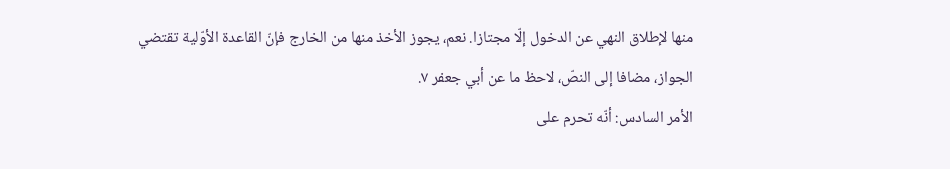منها لإطلاق النهي عن الدخول إلّا مجتازا. نعم، يجوز الأخذ منها من الخارج فإنّ القاعدة الأوّلية تقتضي الجواز، مضافا إلى النصّ، لاحظ ما عن أبي جعفر ٧.
الأمر السادس: أنّه تحرم على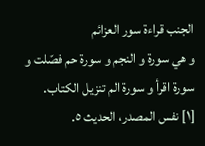الجنب قراءة سور العزائم
و هي سورة و النجم و سورة حم فصّلت و سورة اقرأ و سورة الم تنزيل الكتاب.
[١] نفس المصدر، الحديث ٥.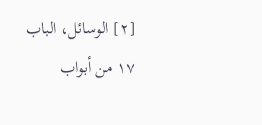[٢] الوسائل، الباب ١٧ من أبواب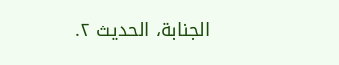الجنابة، الحديث ٢.